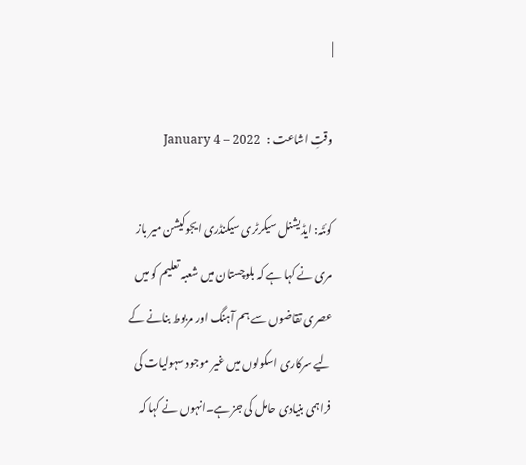|

وقتِ اشاعت :   January 4 – 2022

کوئٹہ: ایڈیشنل سیکرٹری سیکنڈری ایجوکیشن میر باز مری نے کہا ہے کہ بلوچستان میں شعبہ تعلیم کو میں عصری تقاضوں سے ہم آہنگ اور مربوط بنانے کے لیے سرکاری اسکولوں میں غیر موجود سہولیات کی فراہمی بنیادی حامل کی جز ہے۔انہوں نے کہا کہ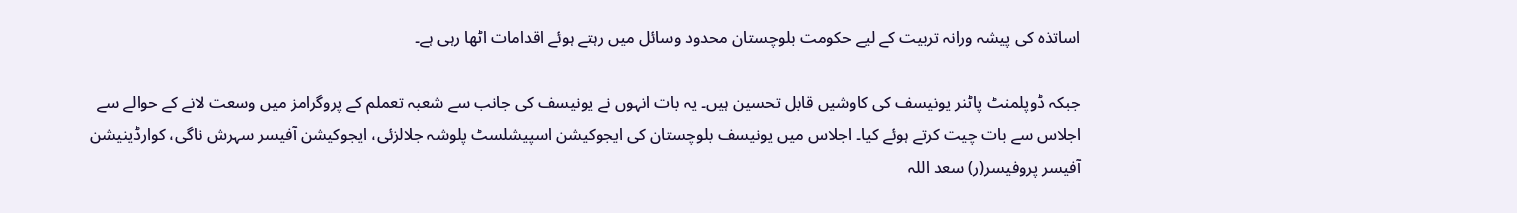اساتذہ کی پیشہ ورانہ تربیت کے لیے حکومت بلوچستان محدود وسائل میں رہتے ہوئے اقدامات اٹھا رہی ہے۔

جبکہ ڈوپلمنٹ پاٹنر یونیسف کی کاوشیں قابل تحسین ہیں۔ یہ بات انہوں نے یونیسف کی جانب سے شعبہ تعملم کے پروگرامز میں وسعت لانے کے حوالے سے اجلاس سے بات چیت کرتے ہوئے کیا۔ اجلاس میں یونیسف بلوچستان کی ایجوکیشن اسپیشلسٹ پلوشہ جلالزئی، ایجوکیشن آفیسر سہرش ناگی، کوارڈینیشن آفیسر پروفیسر(ر) سعد اللہ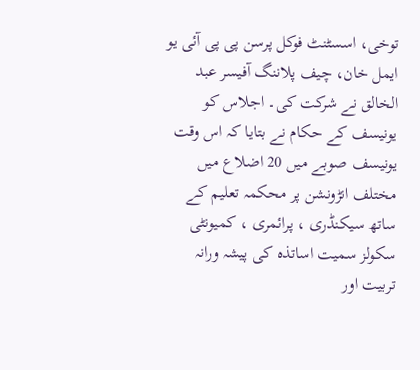توخی، اسسٹنٹ فوکل پرسن پی پی آئی یو ایمل خان، چیف پلاننگ آفیسر عبد الخالق نے شرکت کی۔ اجلاس کو یونیسف کے حکام نے بتایا کہ اس وقت یونیسف صوبے میں 20 اضلاع میں مختلف انڑونشن پر محکمہ تعلیم کے ساتھ سیکنڈری ، پرائمری ، کمیونٹی سکولز سمیت اساتذہ کی پیشہ ورانہ تربیت اور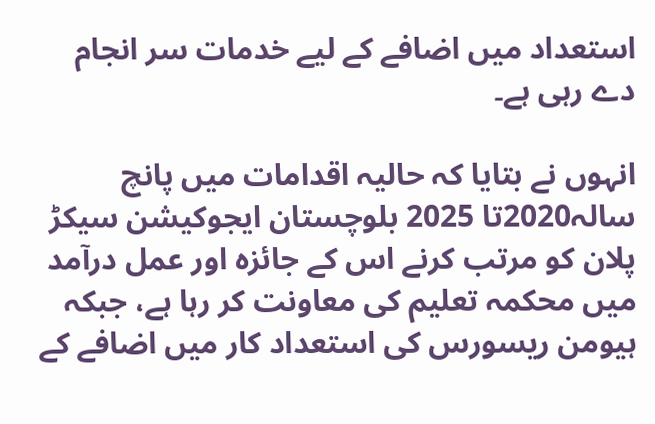استعداد میں اضافے کے لیے خدمات سر انجام دے رہی ہے۔

انہوں نے بتایا کہ حالیہ اقدامات میں پانچ سالہ2020تا 2025 بلوچستان ایجوکیشن سیکڑ پلان کو مرتب کرنے اس کے جائزہ اور عمل درآمد میں محکمہ تعلیم کی معاونت کر رہا ہے، جبکہ ہیومن ریسورس کی استعداد کار میں اضافے کے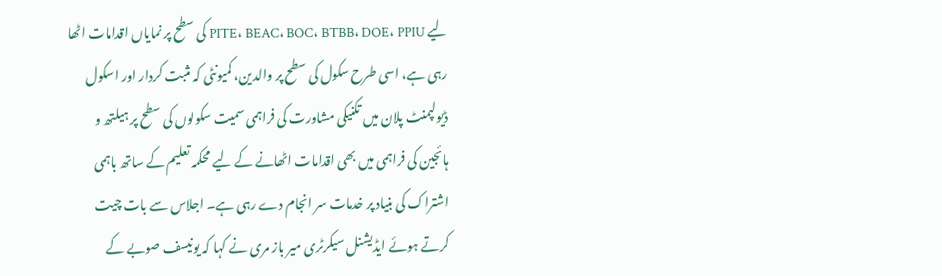لیے PITE، BEAC، BOC، BTBB، DOE، PPIU کی سطح پر نمایاں اقدامات اٹھا رہی ہے، اسی طرح سکول کی سطح پر والدین، کمیونٹی کہ مثبت کردار اور اسکول ڈیولپمنٹ پلان میں تکنیکی مشاورت کی فراہمی سمیت سکولوں کی سطح پر ہیلتھ و ہائجین کی فراہمی میں بھی اقدامات اٹھانے کے لیے محکمہ تعلیم کے ساتھ باہمی اشتراک کی بنیاد پر خدمات سر انجام دے رہی ہے۔ اجلاس سے بات چیت کرتے ہوئے ایڈیشنل سیکرٹری میر باز مری نے کہا کہ یونیسف صوبے کے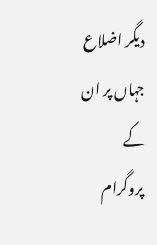دیگر اضلاع جہاں پر ان کے پروگرام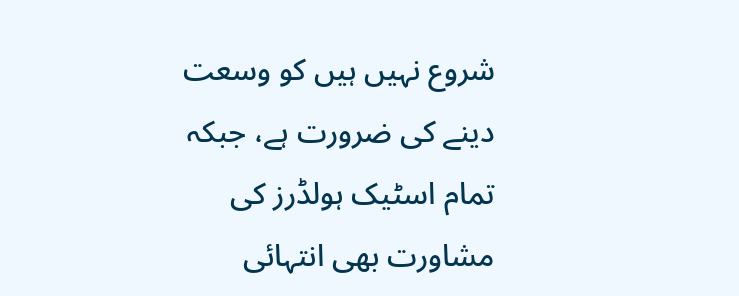شروع نہیں ہیں کو وسعت دینے کی ضرورت ہے، جبکہ تمام اسٹیک ہولڈرز کی مشاورت بھی انتہائی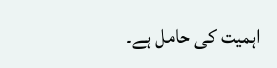اہمیت کی حامل ہے۔